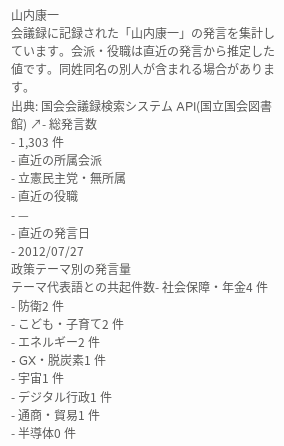山内康一
会議録に記録された「山内康一」の発言を集計しています。会派・役職は直近の発言から推定した値です。同姓同名の別人が含まれる場合があります。
出典: 国会会議録検索システム API(国立国会図書館) ↗- 総発言数
- 1,303 件
- 直近の所属会派
- 立憲民主党・無所属
- 直近の役職
- —
- 直近の発言日
- 2012/07/27
政策テーマ別の発言量
テーマ代表語との共起件数- 社会保障・年金4 件
- 防衛2 件
- こども・子育て2 件
- エネルギー2 件
- GX・脱炭素1 件
- 宇宙1 件
- デジタル行政1 件
- 通商・貿易1 件
- 半導体0 件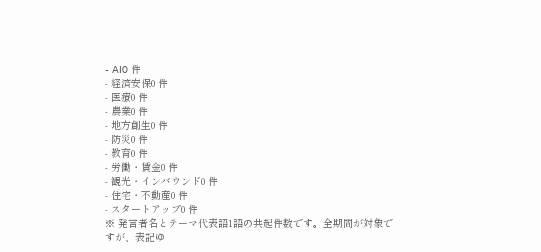- AI0 件
- 経済安保0 件
- 医療0 件
- 農業0 件
- 地方創生0 件
- 防災0 件
- 教育0 件
- 労働・賃金0 件
- 観光・インバウンド0 件
- 住宅・不動産0 件
- スタートアップ0 件
※ 発言者名とテーマ代表語1語の共起件数です。全期間が対象ですが、表記ゆ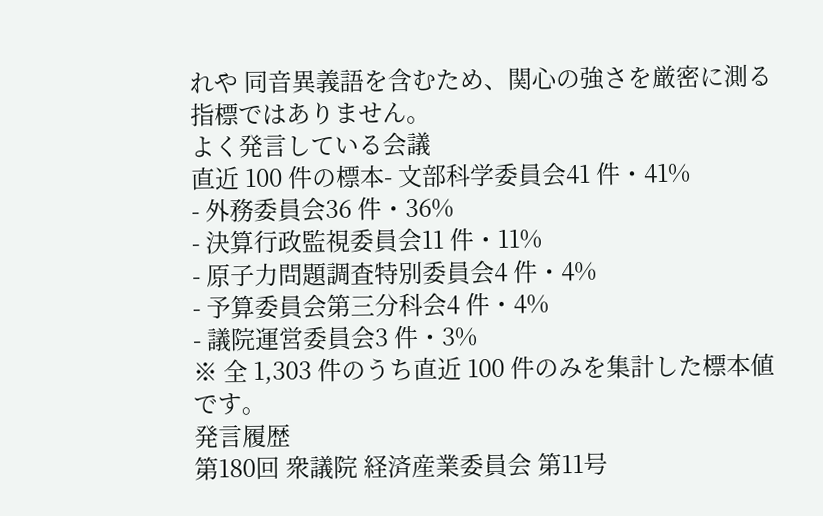れや 同音異義語を含むため、関心の強さを厳密に測る指標ではありません。
よく発言している会議
直近 100 件の標本- 文部科学委員会41 件・41%
- 外務委員会36 件・36%
- 決算行政監視委員会11 件・11%
- 原子力問題調査特別委員会4 件・4%
- 予算委員会第三分科会4 件・4%
- 議院運営委員会3 件・3%
※ 全 1,303 件のうち直近 100 件のみを集計した標本値です。
発言履歴
第180回 衆議院 経済産業委員会 第11号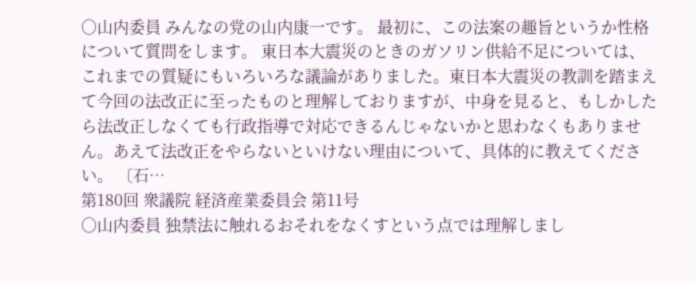○山内委員 みんなの党の山内康一です。 最初に、この法案の趣旨というか性格について質問をします。 東日本大震災のときのガソリン供給不足については、これまでの質疑にもいろいろな議論がありました。東日本大震災の教訓を踏まえて今回の法改正に至ったものと理解しておりますが、中身を見ると、もしかしたら法改正しなくても行政指導で対応できるんじゃないかと思わなくもありません。あえて法改正をやらないといけない理由について、具体的に教えてください。 〔石…
第180回 衆議院 経済産業委員会 第11号
○山内委員 独禁法に触れるおそれをなくすという点では理解しまし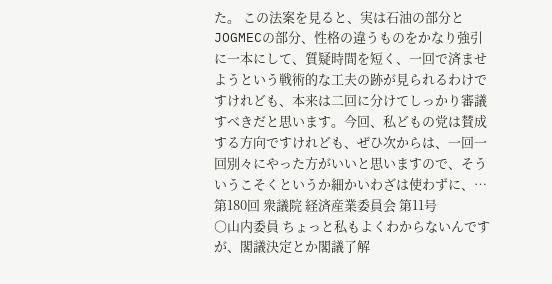た。 この法案を見ると、実は石油の部分とJOGMECの部分、性格の違うものをかなり強引に一本にして、質疑時間を短く、一回で済ませようという戦術的な工夫の跡が見られるわけですけれども、本来は二回に分けてしっかり審議すべきだと思います。今回、私どもの党は賛成する方向ですけれども、ぜひ次からは、一回一回別々にやった方がいいと思いますので、そういうこそくというか細かいわざは使わずに、…
第180回 衆議院 経済産業委員会 第11号
○山内委員 ちょっと私もよくわからないんですが、閣議決定とか閣議了解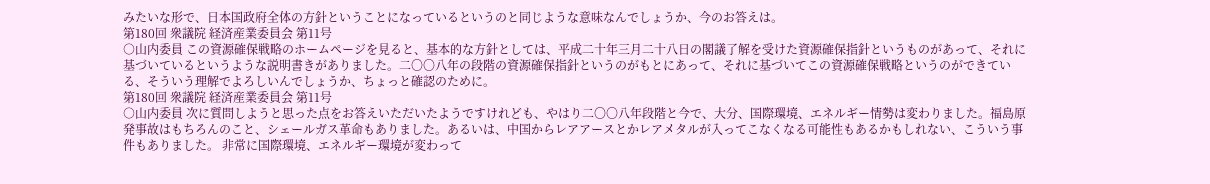みたいな形で、日本国政府全体の方針ということになっているというのと同じような意味なんでしょうか、今のお答えは。
第180回 衆議院 経済産業委員会 第11号
○山内委員 この資源確保戦略のホームページを見ると、基本的な方針としては、平成二十年三月二十八日の閣議了解を受けた資源確保指針というものがあって、それに基づいているというような説明書きがありました。二〇〇八年の段階の資源確保指針というのがもとにあって、それに基づいてこの資源確保戦略というのができている、そういう理解でよろしいんでしょうか、ちょっと確認のために。
第180回 衆議院 経済産業委員会 第11号
○山内委員 次に質問しようと思った点をお答えいただいたようですけれども、やはり二〇〇八年段階と今で、大分、国際環境、エネルギー情勢は変わりました。福島原発事故はもちろんのこと、シェールガス革命もありました。あるいは、中国からレアアースとかレアメタルが入ってこなくなる可能性もあるかもしれない、こういう事件もありました。 非常に国際環境、エネルギー環境が変わって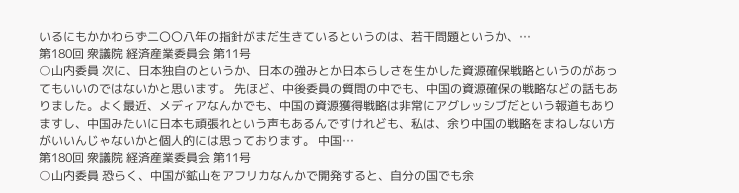いるにもかかわらず二〇〇八年の指針がまだ生きているというのは、若干問題というか、…
第180回 衆議院 経済産業委員会 第11号
○山内委員 次に、日本独自のというか、日本の強みとか日本らしさを生かした資源確保戦略というのがあってもいいのではないかと思います。 先ほど、中後委員の質問の中でも、中国の資源確保の戦略などの話もありました。よく最近、メディアなんかでも、中国の資源獲得戦略は非常にアグレッシブだという報道もありますし、中国みたいに日本も頑張れという声もあるんですけれども、私は、余り中国の戦略をまねしない方がいいんじゃないかと個人的には思っております。 中国…
第180回 衆議院 経済産業委員会 第11号
○山内委員 恐らく、中国が鉱山をアフリカなんかで開発すると、自分の国でも余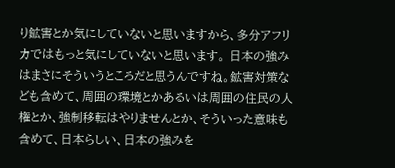り鉱害とか気にしていないと思いますから、多分アフリカではもっと気にしていないと思います。 日本の強みはまさにそういうところだと思うんですね。鉱害対策なども含めて、周囲の環境とかあるいは周囲の住民の人権とか、強制移転はやりませんとか、そういった意味も含めて、日本らしい、日本の強みを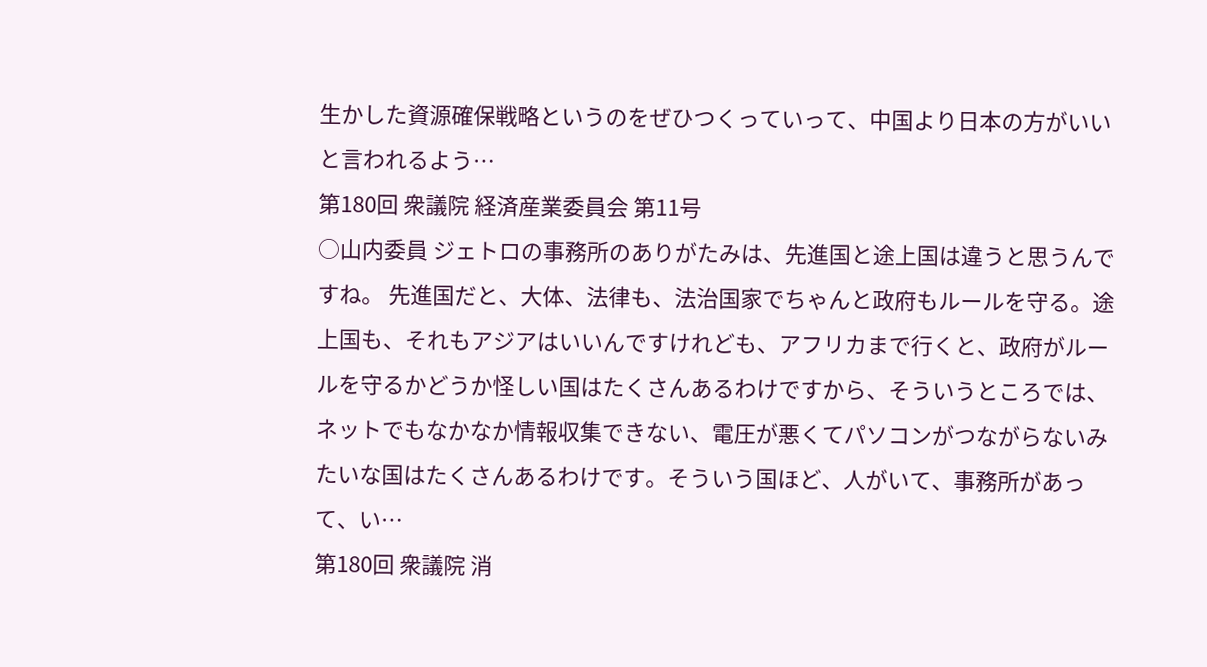生かした資源確保戦略というのをぜひつくっていって、中国より日本の方がいいと言われるよう…
第180回 衆議院 経済産業委員会 第11号
○山内委員 ジェトロの事務所のありがたみは、先進国と途上国は違うと思うんですね。 先進国だと、大体、法律も、法治国家でちゃんと政府もルールを守る。途上国も、それもアジアはいいんですけれども、アフリカまで行くと、政府がルールを守るかどうか怪しい国はたくさんあるわけですから、そういうところでは、ネットでもなかなか情報収集できない、電圧が悪くてパソコンがつながらないみたいな国はたくさんあるわけです。そういう国ほど、人がいて、事務所があって、い…
第180回 衆議院 消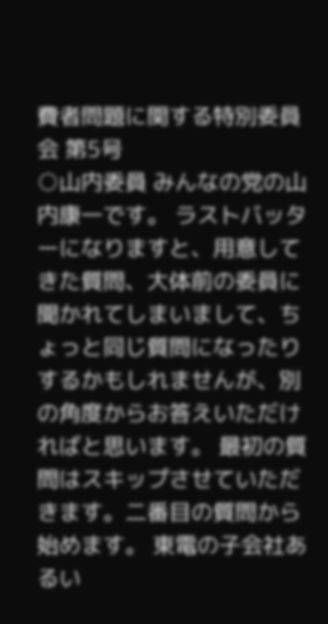費者問題に関する特別委員会 第5号
○山内委員 みんなの党の山内康一です。 ラストバッターになりますと、用意してきた質問、大体前の委員に聞かれてしまいまして、ちょっと同じ質問になったりするかもしれませんが、別の角度からお答えいただければと思います。 最初の質問はスキップさせていただきます。二番目の質問から始めます。 東電の子会社あるい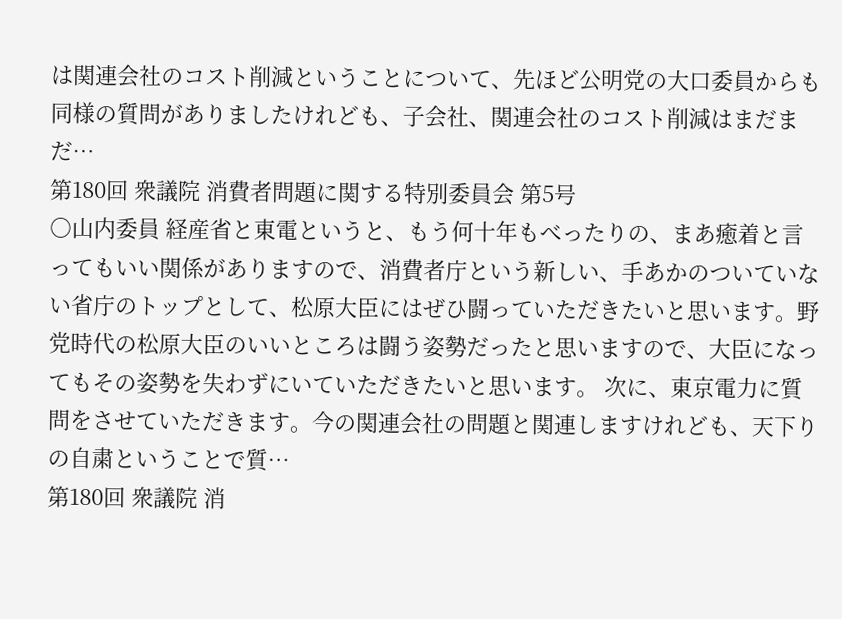は関連会社のコスト削減ということについて、先ほど公明党の大口委員からも同様の質問がありましたけれども、子会社、関連会社のコスト削減はまだまだ…
第180回 衆議院 消費者問題に関する特別委員会 第5号
○山内委員 経産省と東電というと、もう何十年もべったりの、まあ癒着と言ってもいい関係がありますので、消費者庁という新しい、手あかのついていない省庁のトップとして、松原大臣にはぜひ闘っていただきたいと思います。野党時代の松原大臣のいいところは闘う姿勢だったと思いますので、大臣になってもその姿勢を失わずにいていただきたいと思います。 次に、東京電力に質問をさせていただきます。今の関連会社の問題と関連しますけれども、天下りの自粛ということで質…
第180回 衆議院 消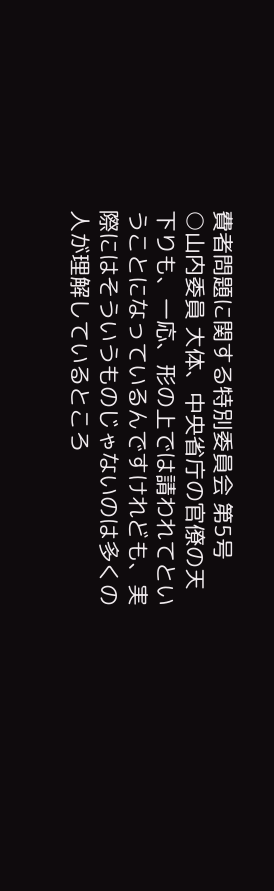費者問題に関する特別委員会 第5号
○山内委員 大体、中央省庁の官僚の天下りも、一応、形の上では請われてということになっているんですけれども、実際にはそういうものじゃないのは多くの人が理解しているところ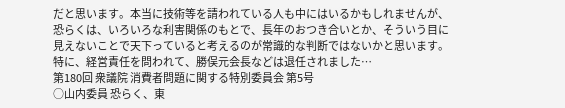だと思います。本当に技術等を請われている人も中にはいるかもしれませんが、恐らくは、いろいろな利害関係のもとで、長年のおつき合いとか、そういう目に見えないことで天下っていると考えるのが常識的な判断ではないかと思います。 特に、経営責任を問われて、勝俣元会長などは退任されました…
第180回 衆議院 消費者問題に関する特別委員会 第5号
○山内委員 恐らく、東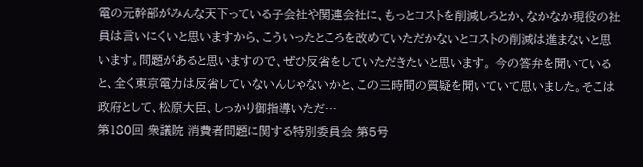電の元幹部がみんな天下っている子会社や関連会社に、もっとコストを削減しろとか、なかなか現役の社員は言いにくいと思いますから、こういったところを改めていただかないとコストの削減は進まないと思います。問題があると思いますので、ぜひ反省をしていただきたいと思います。 今の答弁を聞いていると、全く東京電力は反省していないんじゃないかと、この三時間の質疑を聞いていて思いました。そこは政府として、松原大臣、しっかり御指導いただ…
第180回 衆議院 消費者問題に関する特別委員会 第5号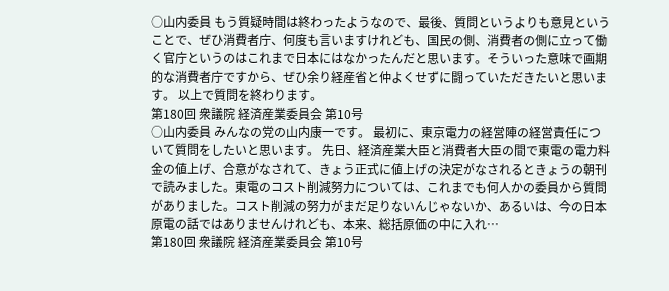○山内委員 もう質疑時間は終わったようなので、最後、質問というよりも意見ということで、ぜひ消費者庁、何度も言いますけれども、国民の側、消費者の側に立って働く官庁というのはこれまで日本にはなかったんだと思います。そういった意味で画期的な消費者庁ですから、ぜひ余り経産省と仲よくせずに闘っていただきたいと思います。 以上で質問を終わります。
第180回 衆議院 経済産業委員会 第10号
○山内委員 みんなの党の山内康一です。 最初に、東京電力の経営陣の経営責任について質問をしたいと思います。 先日、経済産業大臣と消費者大臣の間で東電の電力料金の値上げ、合意がなされて、きょう正式に値上げの決定がなされるときょうの朝刊で読みました。東電のコスト削減努力については、これまでも何人かの委員から質問がありました。コスト削減の努力がまだ足りないんじゃないか、あるいは、今の日本原電の話ではありませんけれども、本来、総括原価の中に入れ…
第180回 衆議院 経済産業委員会 第10号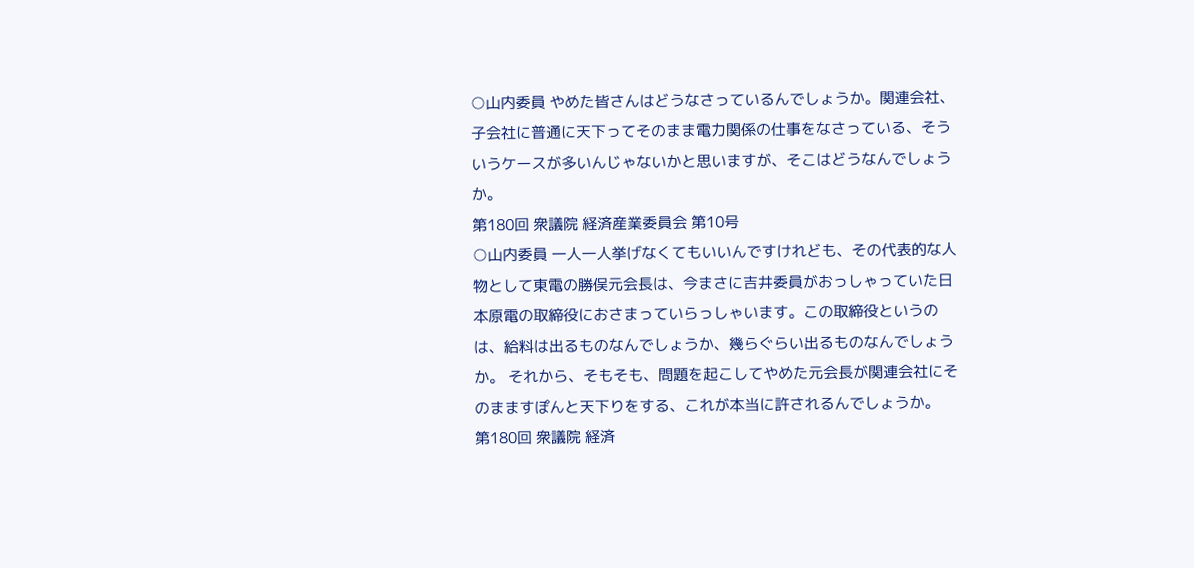○山内委員 やめた皆さんはどうなさっているんでしょうか。関連会社、子会社に普通に天下ってそのまま電力関係の仕事をなさっている、そういうケースが多いんじゃないかと思いますが、そこはどうなんでしょうか。
第180回 衆議院 経済産業委員会 第10号
○山内委員 一人一人挙げなくてもいいんですけれども、その代表的な人物として東電の勝俣元会長は、今まさに吉井委員がおっしゃっていた日本原電の取締役におさまっていらっしゃいます。この取締役というのは、給料は出るものなんでしょうか、幾らぐらい出るものなんでしょうか。 それから、そもそも、問題を起こしてやめた元会長が関連会社にそのまますぽんと天下りをする、これが本当に許されるんでしょうか。
第180回 衆議院 経済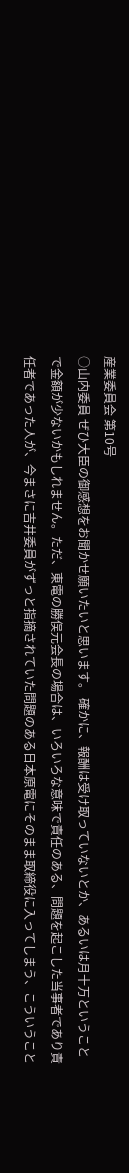産業委員会 第10号
○山内委員 ぜひ大臣の御感想をお聞かせ願いたいと思います。 確かに、報酬は受け取っていないとか、あるいは月十万ということで金額が少ないかもしれません。ただ、東電の勝俣元会長の場合は、いろいろな意味で責任のある、問題を起こした当事者であり責任者であった人が、今まさに吉井委員がずっと指摘されていた問題のある日本原電にそのまま取締役に入ってしまう、こういうこと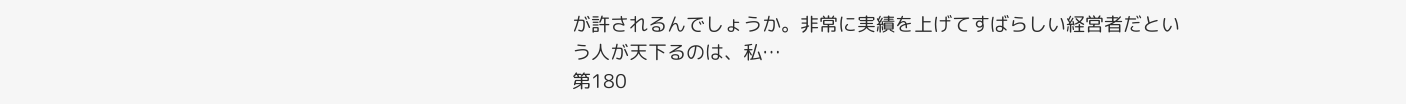が許されるんでしょうか。非常に実績を上げてすばらしい経営者だという人が天下るのは、私…
第180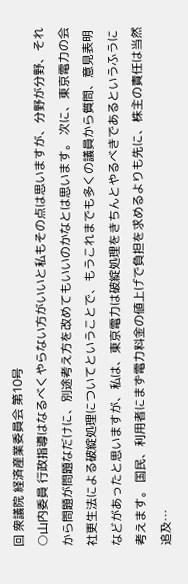回 衆議院 経済産業委員会 第10号
○山内委員 行政指導はなるべくやらない方がいいと私もその点は思いますが、分野が分野、それから問題が問題なだけに、別途考え方を改めてもいいのかなとは思います。 次に、東京電力の会社更生法による破綻処理についてということで、もうこれまでも多くの議員から質問、意見表明などがあったと思いますが、私は、東京電力は破綻処理をきちんとやるべきであるというふうに考えます。 国民、利用者にまず電力料金の値上げで負担を求めるよりも先に、株主の責任は当然追及…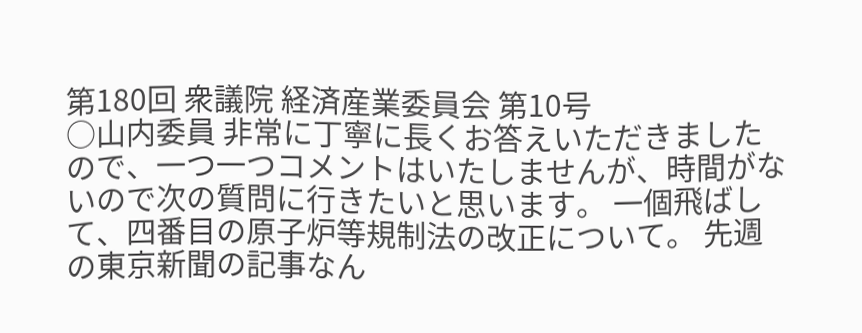第180回 衆議院 経済産業委員会 第10号
○山内委員 非常に丁寧に長くお答えいただきましたので、一つ一つコメントはいたしませんが、時間がないので次の質問に行きたいと思います。 一個飛ばして、四番目の原子炉等規制法の改正について。 先週の東京新聞の記事なん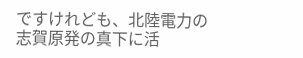ですけれども、北陸電力の志賀原発の真下に活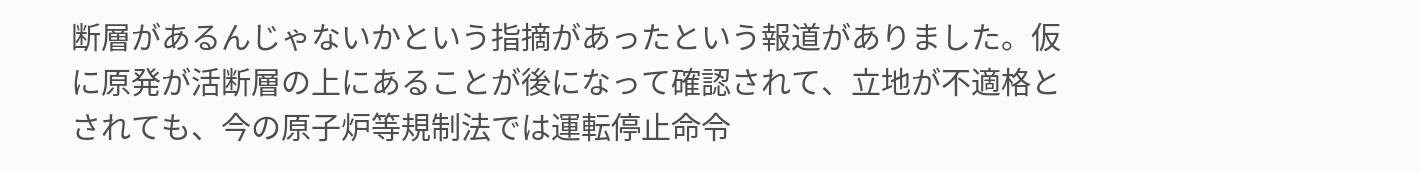断層があるんじゃないかという指摘があったという報道がありました。仮に原発が活断層の上にあることが後になって確認されて、立地が不適格とされても、今の原子炉等規制法では運転停止命令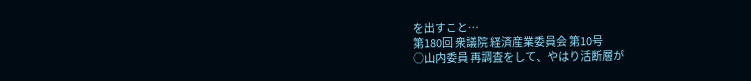を出すこと…
第180回 衆議院 経済産業委員会 第10号
○山内委員 再調査をして、やはり活断層が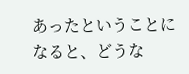あったということになると、どうな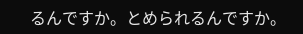るんですか。とめられるんですか。